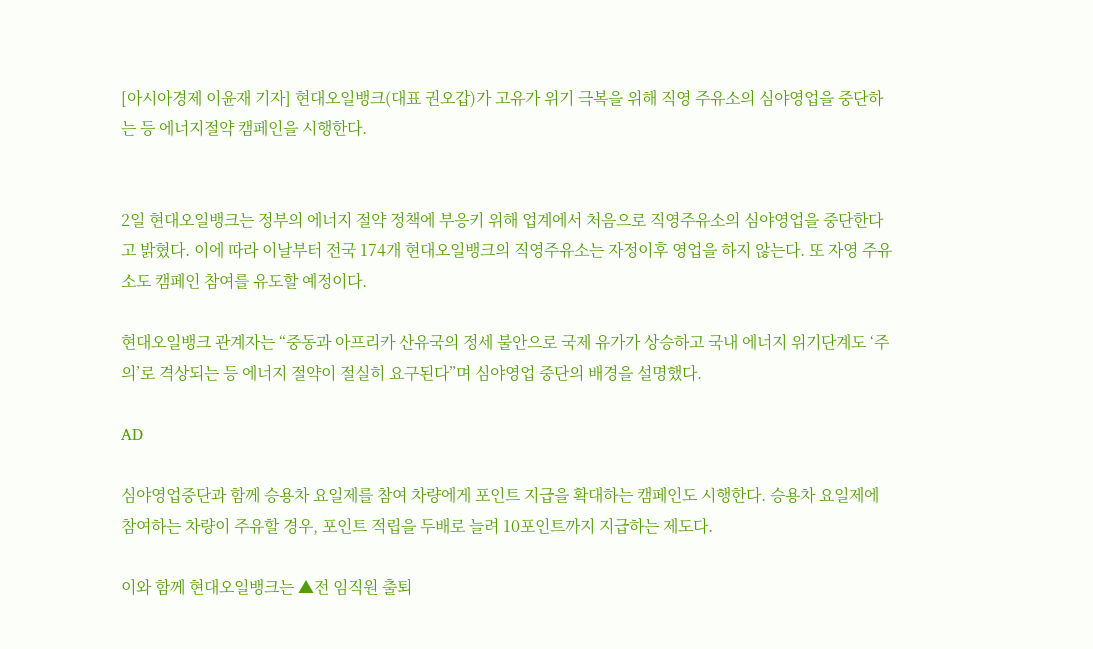[아시아경제 이윤재 기자] 현대오일뱅크(대표 권오갑)가 고유가 위기 극복을 위해 직영 주유소의 심야영업을 중단하는 등 에너지절약 캠페인을 시행한다.


2일 현대오일뱅크는 정부의 에너지 절약 정책에 부응키 위해 업계에서 처음으로 직영주유소의 심야영업을 중단한다고 밝혔다. 이에 따라 이날부터 전국 174개 현대오일뱅크의 직영주유소는 자정이후 영업을 하지 않는다. 또 자영 주유소도 캠페인 참여를 유도할 예정이다.

현대오일뱅크 관계자는 “중동과 아프리카 산유국의 정세 불안으로 국제 유가가 상승하고 국내 에너지 위기단계도 ‘주의’로 격상되는 등 에너지 절약이 절실히 요구된다”며 심야영업 중단의 배경을 설명했다.

AD

심야영업중단과 함께 승용차 요일제를 참여 차량에게 포인트 지급을 확대하는 캠페인도 시행한다. 승용차 요일제에 참여하는 차량이 주유할 경우, 포인트 적립을 두배로 늘려 10포인트까지 지급하는 제도다.

이와 함께 현대오일뱅크는 ▲전 임직원 출퇴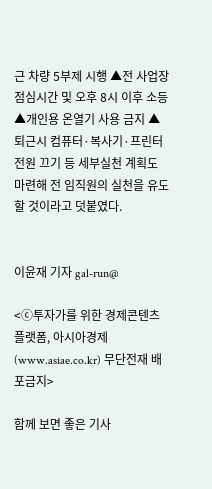근 차량 5부제 시행 ▲전 사업장 점심시간 및 오후 8시 이후 소등 ▲개인용 온열기 사용 금지 ▲퇴근시 컴퓨터·복사기·프린터 전원 끄기 등 세부실천 계획도 마련해 전 임직원의 실천을 유도할 것이라고 덧붙였다.


이윤재 기자 gal-run@

<ⓒ투자가를 위한 경제콘텐츠 플랫폼, 아시아경제(www.asiae.co.kr) 무단전재 배포금지>

함께 보면 좋은 기사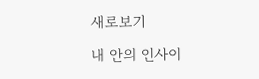새로보기

내 안의 인사이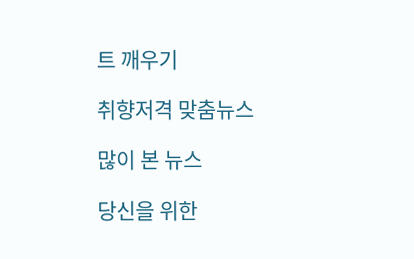트 깨우기

취향저격 맞춤뉴스

많이 본 뉴스

당신을 위한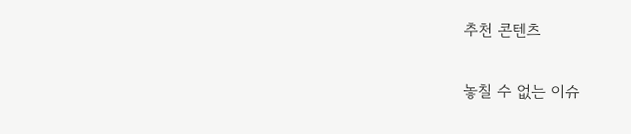추천 콘텐츠

놓칠 수 없는 이슈